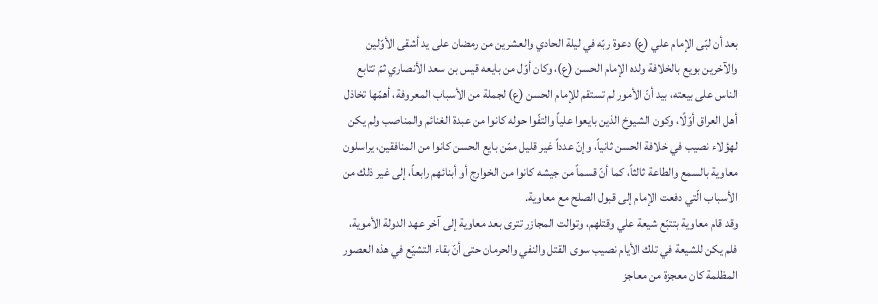بعد أن لبّى الإمام علي (ع) دعوة ربّه في ليلة الحادي والعشرين من رمضان على يد أشقى الأوّلين والآخرين بويع بالخلافة ولده الإمام الحسن (ع)، وكان أوّل من بايعه قيس بن سعد الأنصاري ثمّ تتابع الناس على بيعته، بيد أنّ الأمور لم تستقم للإمام الحسن (ع) لجملة من الأسباب المعروفة، أهمّها تخاذل أهل العراق أوّلًا، وكون الشيوخ الذين بايعوا علياً والتفّوا حوله كانوا من عبدة الغنائم والمناصب ولم يكن لهؤلاء نصيب في خلافة الحسن ثانياً، وإنّ عدداً غير قليل ممّن بايع الحسن كانوا من المنافقين، يراسلون معاوية بالسمع والطاعة ثالثاً، كما أنّ قسماً من جيشه كانوا من الخوارج أو أبنائهم رابعاً، إلى غير ذلك من الأسباب الّتي دفعت الإمام إلى قبول الصلح مع معاوية.
وقد قام معاوية بتتبّع شيعة علي وقتلهم، وتوالت المجازر تترى بعد معاوية إلى آخر عهد الدولة الأموية، فلم يكن للشيعة في تلك الأيام نصيب سوى القتل والنفي والحرمان حتى أنّ بقاء التشيّع في هذه العصور المظلمة كان معجزة من معاجز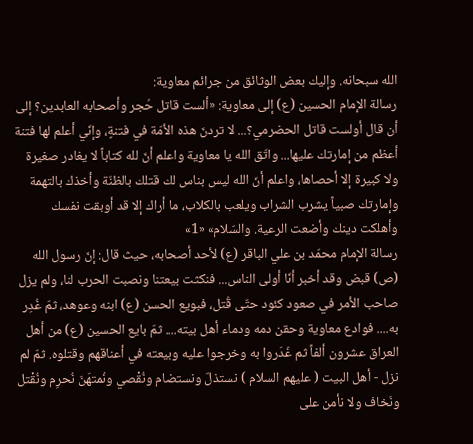الله سبحانه. وإليك بعض الوثائق من جرائم معاوية:
رسالة الإمام الحسين (ع) إلى معاوية: «ألست قاتل حُجر وأصحابه العابدين؟ إلى أن قال أولست قاتل الحضرمي؟... لا تردنّ هذه الأمّة في فتنةٍ، وإنّي أعلم لها فتنة أعظم من إمارتك عليها... واتّق الله يا معاوية واعلم أنّ لله كتاباً لا يغادر صغيرة ولا كبيرة إلا أحصاها، واعلم أنّ الله ليس بناس لك قتلك بالظنّة وأخذك بالتهمة وإمارتك صبياً يشرب الشراب ويلعب بالكلاب، ما أراك إلا قد أوبقت نفسك وأهلكت دينك وأضعت الرعية. والسّلام» «1»
رسالة الإمام محمّد بن علي الباقر (ع) لأحد أصحابه، حيث قال: إنّ رسول الله (ص) قبض وقد أخبر أنّا أولى الناس... فنكثت بيعتنا ونصبت الحرب لنا، ولم يزل صاحب الأمر في صعود كئود حتّى قُتل، فبويع الحسن (ع) ابنه وعوهد، ثمّ غُدِر به.... فوادع معاوية وحقن دمه ودماء أهل بيته.... ثمّ بايع الحسين (ع) من أهل العراق عشرون ألفاً ثم غَدَروا به وخرجوا عليه وبيعته في أعناقهم وقتلوه. ثمّ لم نزل - أهل البيت ( عليهم السلام ) نستذلّ ونستضام ونُقْصي ونُمتهَنَ نُحرِم ونُقْتل ونَخاف ولا نأمن على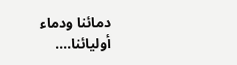دمائنا ودماء أوليائنا....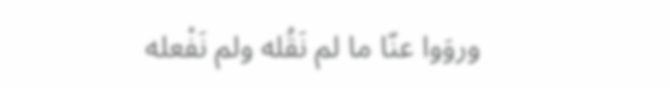وروَوا عنّا ما لم نَقُله ولم نَفْعله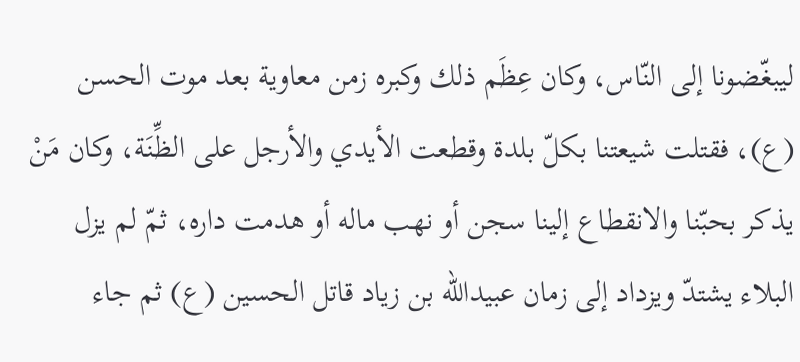ليبغّضونا إلى النّاس، وكان عِظَم ذلك وكبره زمن معاوية بعد موت الحسن (ع)، فقتلت شيعتنا بكلّ بلدة وقطعت الأيدي والأرجل على الظِّنَة، وكان مَنْ يذكر بحبّنا والانقطاع إلينا سجن أو نهب ماله أو هدمت داره، ثمّ لم يزل البلاء يشتدّ ويزداد إلى زمان عبيدالله بن زياد قاتل الحسين (ع) ثم جاء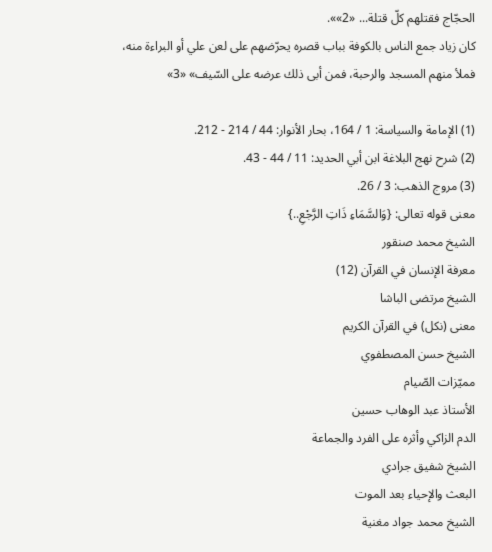الحجّاج فقتلهم كلّ قتلة... «2»».
كان زياد جمع الناس بالكوفة بباب قصره يحرّضهم على لعن علي أو البراءة منه، فملأ منهم المسجد والرحبة، فمن أبى ذلك عرضه على السّيف» «3»

(1) الإمامة والسياسة: 1 / 164، بحار الأنوار: 44 / 214 - 212.
(2) شرح نهج البلاغة ابن أبي الحديد: 11 / 44 - 43.
(3) مروج الذهب: 3 / 26.
معنى قوله تعالى: {وَالسَّمَاءِ ذَاتِ الرَّجْعِ..}
الشيخ محمد صنقور
معرفة الإنسان في القرآن (12)
الشيخ مرتضى الباشا
معنى (نكل) في القرآن الكريم
الشيخ حسن المصطفوي
مميّزات الصّيام
الأستاذ عبد الوهاب حسين
الدم الزاكي وأثره على الفرد والجماعة
الشيخ شفيق جرادي
البعث والإحياء بعد الموت
الشيخ محمد جواد مغنية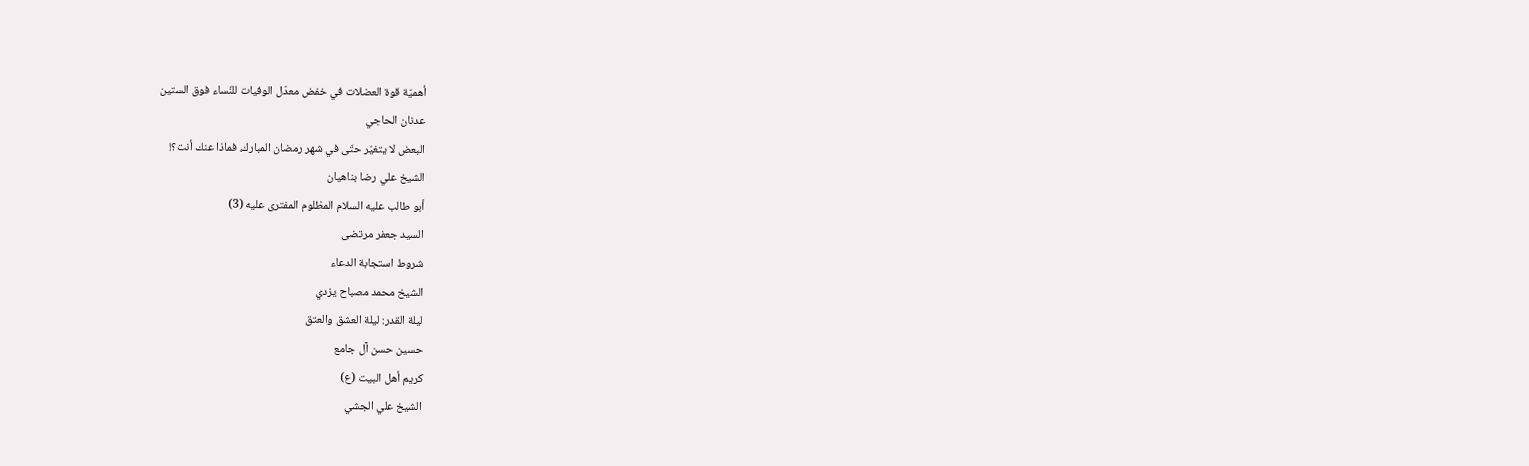أهميّة قوة العضلات في خفض معدّل الوفيات للنّساء فوق الستين
عدنان الحاجي
البعض لا يتغيّر حتّى في شهر رمضان المبارك، فماذا عنك أنت؟!
الشيخ علي رضا بناهيان
أبو طالب عليه السلام المظلوم المفترى عليه (3)
السيد جعفر مرتضى
شروط استجابة الدعاء
الشيخ محمد مصباح يزدي
ليلة القدر: ليلة العشق والعتق
حسين حسن آل جامع
كريم أهل البيت (ع)
الشيخ علي الجشي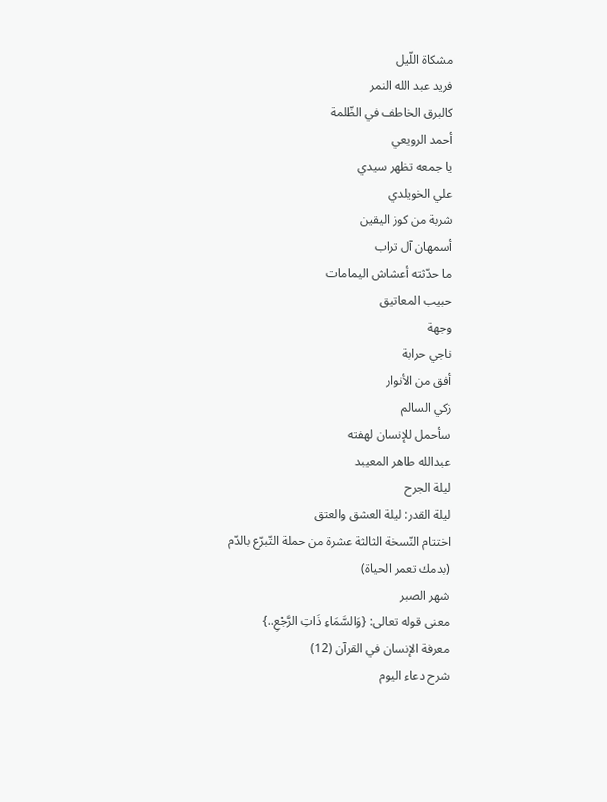مشكاة اللّيل
فريد عبد الله النمر
كالبرق الخاطف في الظّلمة
أحمد الرويعي
يا جمعه تظهر سيدي
علي الخويلدي
شربة من كوز اليقين
أسمهان آل تراب
ما حدّثته أعشاش اليمامات
حبيب المعاتيق
وجهة
ناجي حرابة
أفق من الأنوار
زكي السالم
سأحمل للإنسان لهفته
عبدالله طاهر المعيبد
ليلة الجرح
ليلة القدر: ليلة العشق والعتق
اختتام النّسخة الثالثة عشرة من حملة التّبرّع بالدّم (بدمك تعمر الحياة)
شهر الصبر
معنى قوله تعالى: {وَالسَّمَاءِ ذَاتِ الرَّجْعِ..}
معرفة الإنسان في القرآن (12)
شرح دعاء اليوم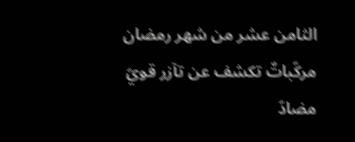الثامن عشر من شهر رمضان
مركّباتٌ تكشف عن تآزر قويّ مضادّ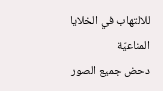للالتهاب في الخلايا المناعيّة
دحض جميع الصور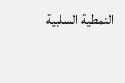النمطية السلبية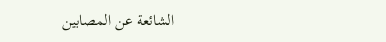الشائعة عن المصابين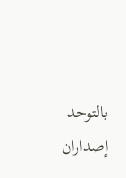بالتوحد
إصداران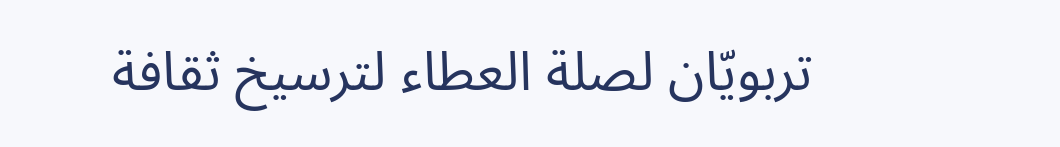تربويّان لصلة العطاء لترسيخ ثقافة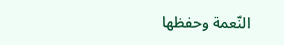النّعمة وحفظها